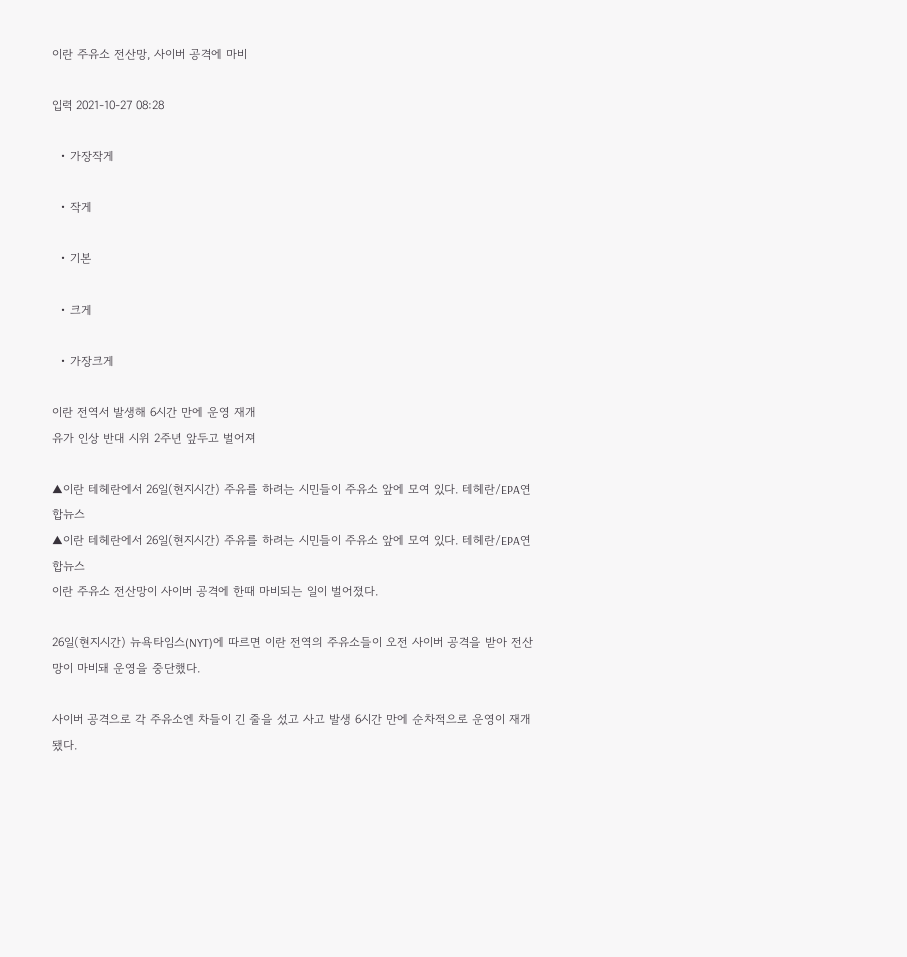이란 주유소 전산망, 사이버 공격에 마비

입력 2021-10-27 08:28

  • 가장작게

  • 작게

  • 기본

  • 크게

  • 가장크게

이란 전역서 발생해 6시간 만에 운영 재개
유가 인상 반대 시위 2주년 앞두고 벌어져

▲이란 테헤란에서 26일(현지시간) 주유를 하려는 시민들이 주유소 앞에 모여 있다. 테헤란/EPA연합뉴스
▲이란 테헤란에서 26일(현지시간) 주유를 하려는 시민들이 주유소 앞에 모여 있다. 테헤란/EPA연합뉴스
이란 주유소 전산망이 사이버 공격에 한때 마비되는 일이 벌어졌다.

26일(현지시간) 뉴욕타임스(NYT)에 따르면 이란 전역의 주유소들이 오전 사이버 공격을 받아 전산망이 마비돼 운영을 중단했다.

사이버 공격으로 각 주유소엔 차들이 긴 줄을 섰고 사고 발생 6시간 만에 순차적으로 운영이 재개됐다.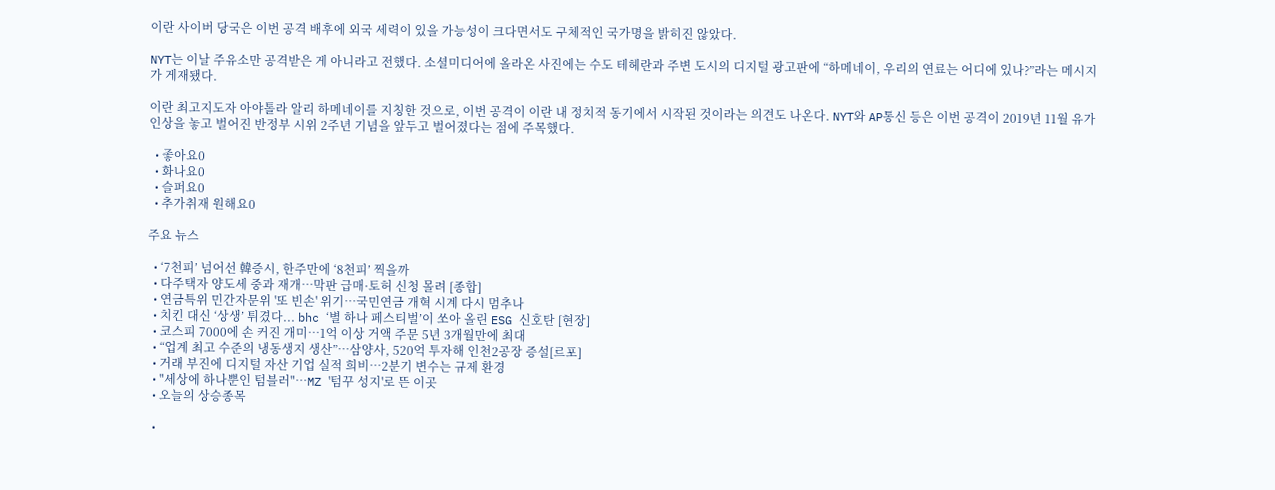이란 사이버 당국은 이번 공격 배후에 외국 세력이 있을 가능성이 크다면서도 구체적인 국가명을 밝히진 않았다.

NYT는 이날 주유소만 공격받은 게 아니라고 전했다. 소셜미디어에 올라온 사진에는 수도 테헤란과 주변 도시의 디지털 광고판에 “하메네이, 우리의 연료는 어디에 있나?”라는 메시지가 게재됐다.

이란 최고지도자 아야톨라 알리 하메네이를 지칭한 것으로, 이번 공격이 이란 내 정치적 동기에서 시작된 것이라는 의견도 나온다. NYT와 AP통신 등은 이번 공격이 2019년 11월 유가 인상을 놓고 벌어진 반정부 시위 2주년 기념을 앞두고 벌어졌다는 점에 주목했다.

  • 좋아요0
  • 화나요0
  • 슬퍼요0
  • 추가취재 원해요0

주요 뉴스

  • ‘7천피’ 넘어선 韓증시, 한주만에 ‘8천피’ 찍을까
  • 다주택자 양도세 중과 재개⋯막판 급매·토허 신청 몰려 [종합]
  • 연금특위 민간자문위 '또 빈손' 위기⋯국민연금 개혁 시계 다시 멈추나
  • 치킨 대신 ‘상생’ 튀겼다... bhc ‘별 하나 페스티벌’이 쏘아 올린 ESG 신호탄 [현장]
  • 코스피 7000에 손 커진 개미…1억 이상 거액 주문 5년 3개월만에 최대
  • “업계 최고 수준의 냉동생지 생산”…삼양사, 520억 투자해 인천2공장 증설[르포]
  • 거래 부진에 디지털 자산 기업 실적 희비…2분기 변수는 규제 환경
  • "세상에 하나뿐인 텀블러"…MZ '텀꾸 성지'로 뜬 이곳
  • 오늘의 상승종목

  •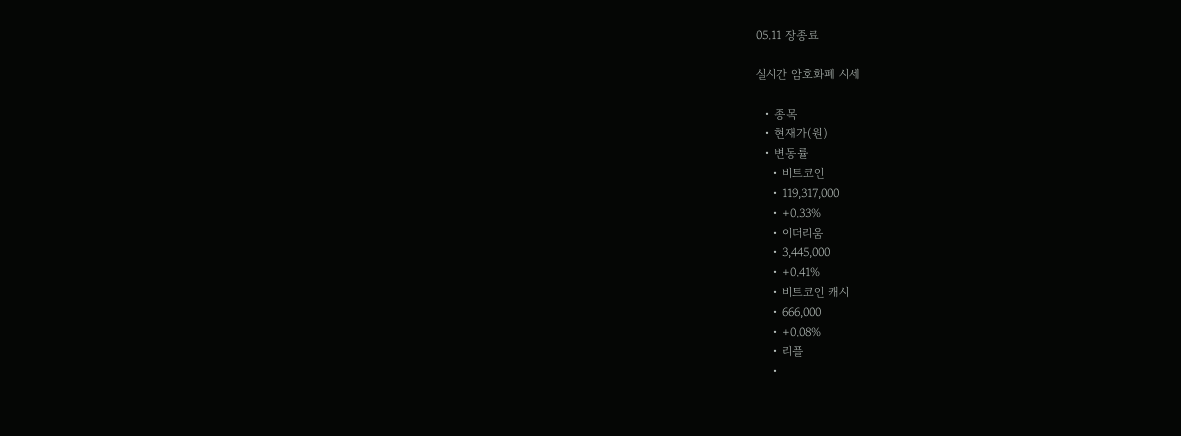05.11 장종료

실시간 암호화폐 시세

  • 종목
  • 현재가(원)
  • 변동률
    • 비트코인
    • 119,317,000
    • +0.33%
    • 이더리움
    • 3,445,000
    • +0.41%
    • 비트코인 캐시
    • 666,000
    • +0.08%
    • 리플
    •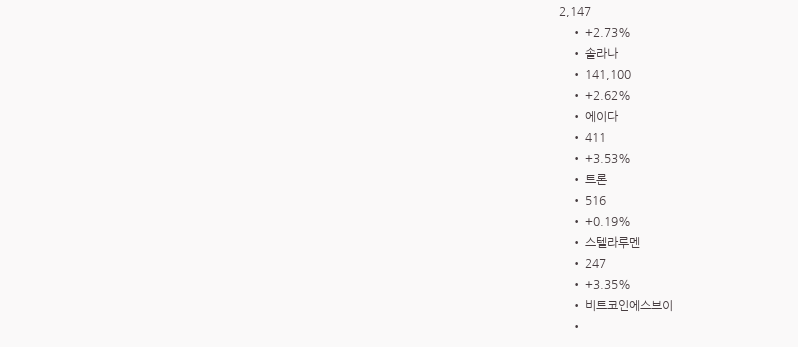2,147
    • +2.73%
    • 솔라나
    • 141,100
    • +2.62%
    • 에이다
    • 411
    • +3.53%
    • 트론
    • 516
    • +0.19%
    • 스텔라루멘
    • 247
    • +3.35%
    • 비트코인에스브이
    •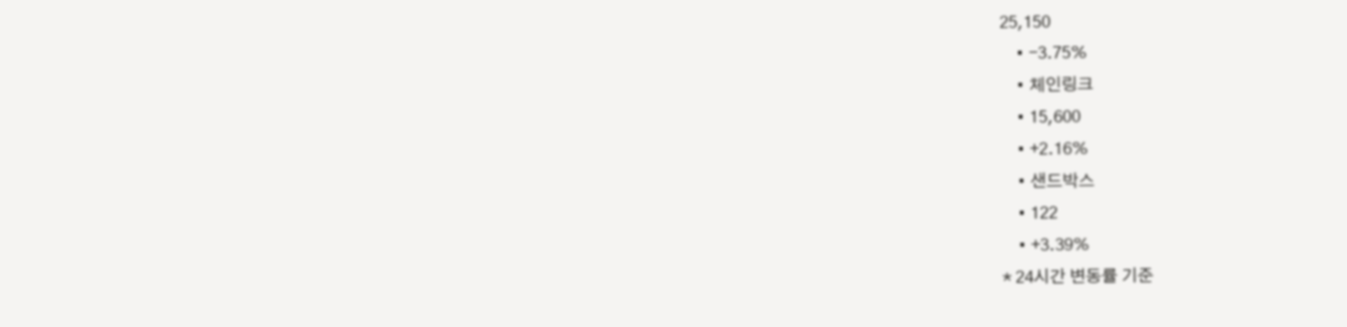25,150
    • -3.75%
    • 체인링크
    • 15,600
    • +2.16%
    • 샌드박스
    • 122
    • +3.39%
* 24시간 변동률 기준